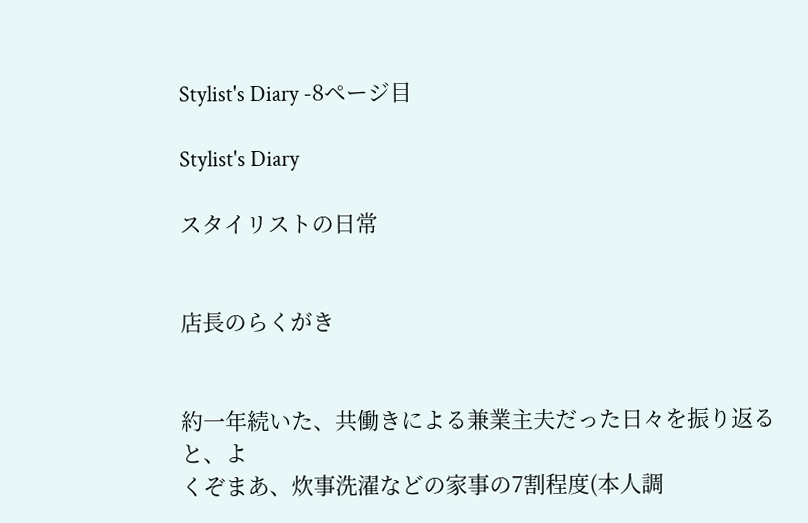Stylist's Diary -8ページ目

Stylist's Diary

スタイリストの日常


店長のらくがき


約一年続いた、共働きによる兼業主夫だった日々を振り返ると、よ
くぞまあ、炊事洗濯などの家事の7割程度(本人調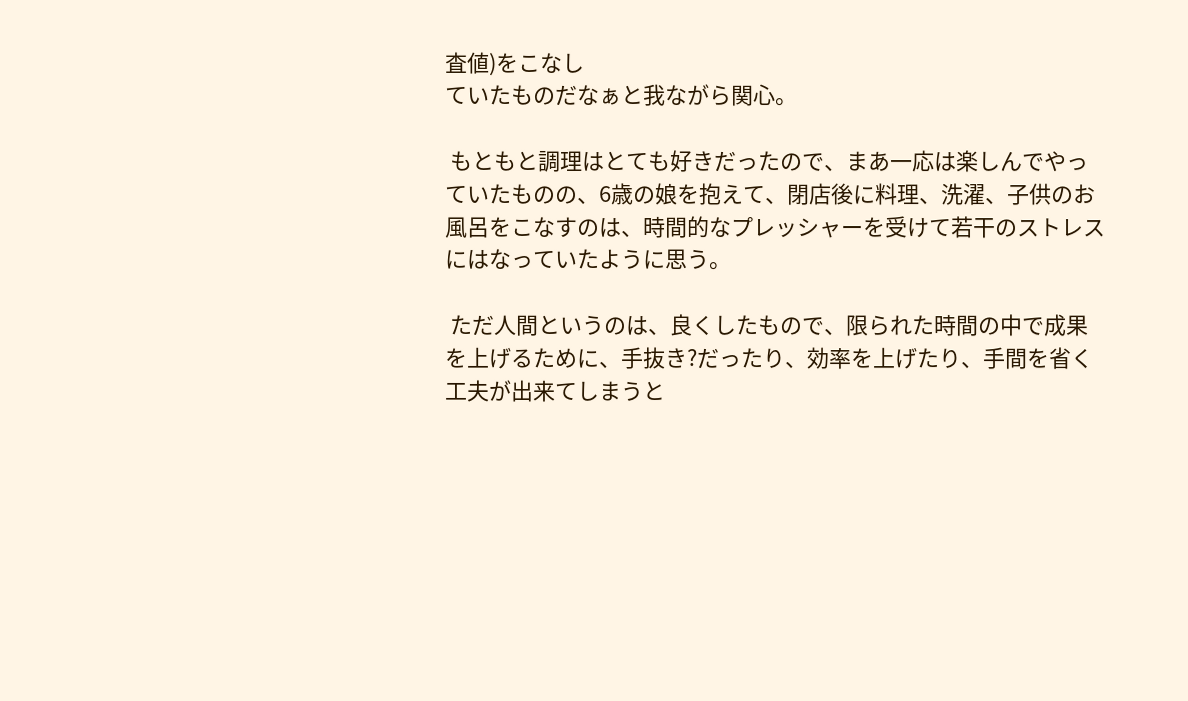査値)をこなし
ていたものだなぁと我ながら関心。

 もともと調理はとても好きだったので、まあ一応は楽しんでやっ
ていたものの、6歳の娘を抱えて、閉店後に料理、洗濯、子供のお
風呂をこなすのは、時間的なプレッシャーを受けて若干のストレス
にはなっていたように思う。

 ただ人間というのは、良くしたもので、限られた時間の中で成果
を上げるために、手抜き?だったり、効率を上げたり、手間を省く
工夫が出来てしまうと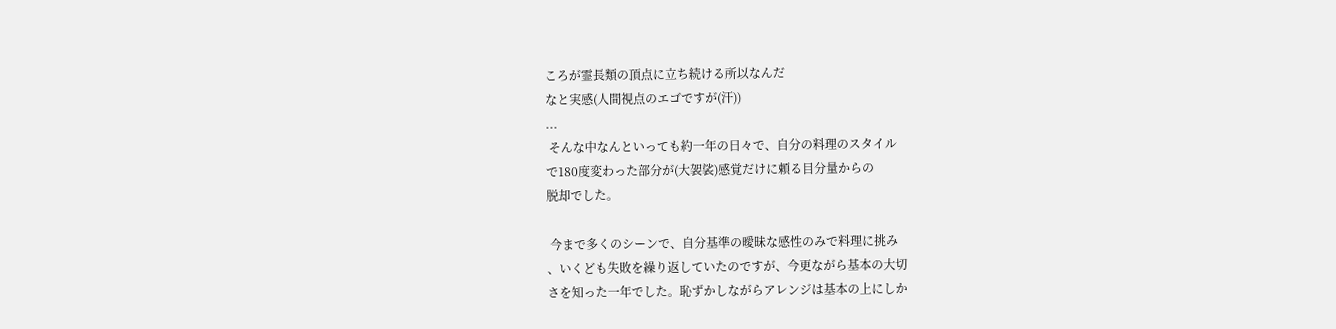ころが霊長類の頂点に立ち続ける所以なんだ
なと実感(人間視点のエゴですが(汗))
...
 そんな中なんといっても約一年の日々で、自分の料理のスタイル
で180度変わった部分が(大袈裟)感覚だけに頼る目分量からの
脱却でした。

 今まで多くのシーンで、自分基準の曖昧な感性のみで料理に挑み
、いくども失敗を繰り返していたのですが、今更ながら基本の大切
さを知った一年でした。恥ずかしながらアレンジは基本の上にしか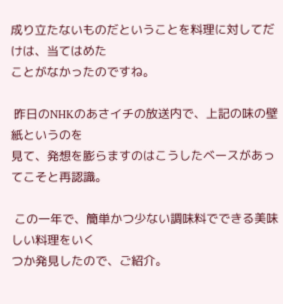成り立たないものだということを料理に対してだけは、当てはめた
ことがなかったのですね。

 昨日のNHKのあさイチの放送内で、上記の味の壁紙というのを
見て、発想を膨らますのはこうしたベースがあってこそと再認識。

 この一年で、簡単かつ少ない調味料でできる美味しい料理をいく
つか発見したので、ご紹介。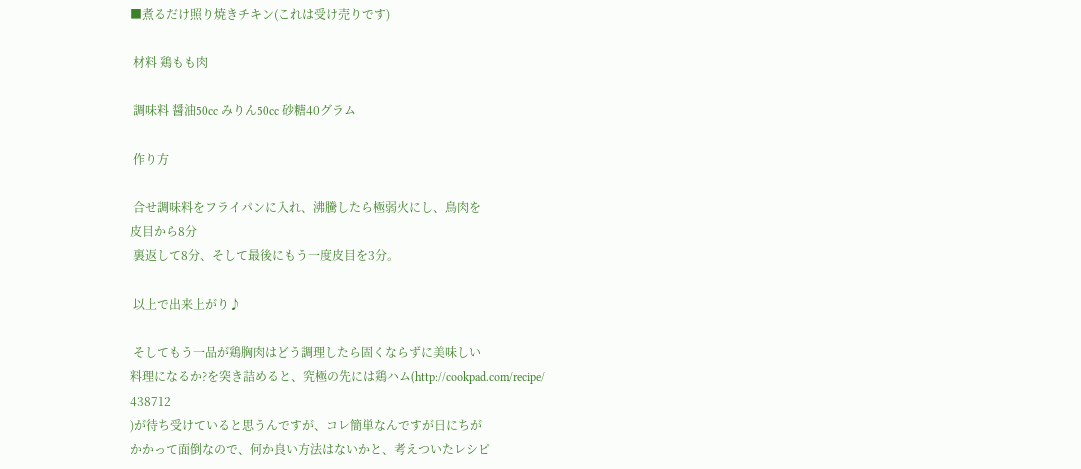■煮るだけ照り焼きチキン(これは受け売りです)

 材料 鶏もも肉

 調味料 醤油50cc みりん50cc 砂糖40グラム

 作り方

 合せ調味料をフライパンに入れ、沸騰したら極弱火にし、鳥肉を
皮目から8分
 裏返して8分、そして最後にもう一度皮目を3分。

 以上で出来上がり♪

 そしてもう一品が鶏胸肉はどう調理したら固くならずに美味しい
料理になるか?を突き詰めると、究極の先には鶏ハム(http://cookpad.com/recipe/
438712
)が待ち受けていると思うんですが、コレ簡単なんですが日にちが
かかって面倒なので、何か良い方法はないかと、考えついたレシピ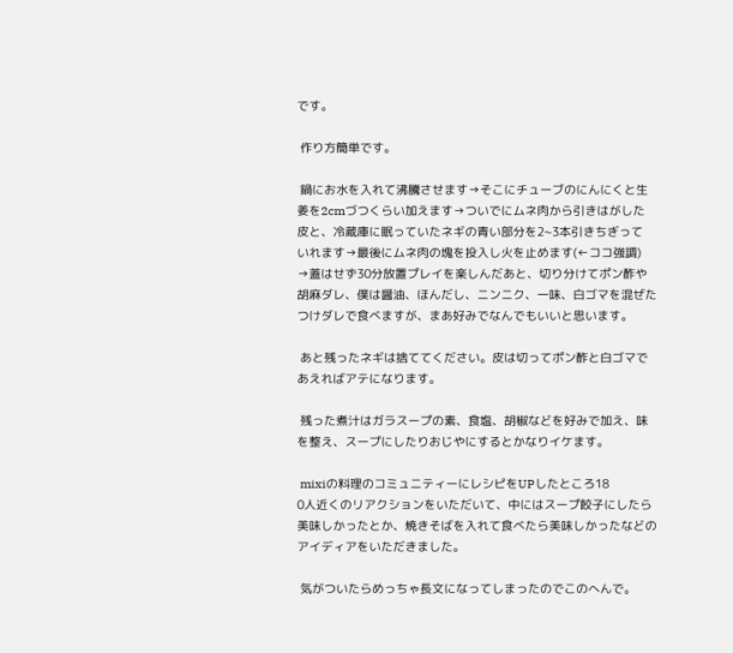です。

 作り方簡単です。

 鍋にお水を入れて沸騰させます→そこにチューブのにんにくと生
姜を2cmづつくらい加えます→ついでにムネ肉から引きはがした
皮と、冷蔵庫に眠っていたネギの青い部分を2~3本引きちぎって
いれます→最後にムネ肉の塊を投入し火を止めます(←ココ強調)
→蓋はせず30分放置プレイを楽しんだあと、切り分けてポン酢や
胡麻ダレ、僕は醤油、ほんだし、ニンニク、一味、白ゴマを混ぜた
つけダレで食べますが、まあ好みでなんでもいいと思います。

 あと残ったネギは捨ててください。皮は切ってポン酢と白ゴマで
あえればアテになります。

 残った煮汁はガラスープの素、食塩、胡椒などを好みで加え、味
を整え、スープにしたりおじやにするとかなりイケます。

 mixiの料理のコミュニティーにレシピをUPしたところ18
0人近くのリアクションをいただいて、中にはスープ餃子にしたら
美味しかったとか、焼きそばを入れて食べたら美味しかったなどの
アイディアをいただきました。

 気がついたらめっちゃ長文になってしまったのでこのへんで。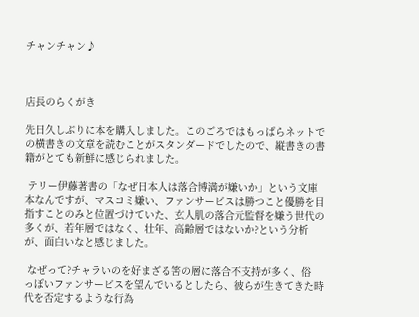チャンチャン♪



店長のらくがき

先日久しぶりに本を購入しました。このごろではもっぱらネットで
の横書きの文章を読むことがスタンダードでしたので、縦書きの書
籍がとても新鮮に感じられました。

 テリー伊藤著書の「なぜ日本人は落合博満が嫌いか」という文庫
本なんですが、マスコミ嫌い、ファンサービスは勝つこと優勝を目
指すことのみと位置づけていた、玄人肌の落合元監督を嫌う世代の
多くが、若年層ではなく、壮年、高齢層ではないか?という分析
が、面白いなと感じました。

 なぜって?チャラいのを好まざる筈の層に落合不支持が多く、俗
っぽいファンサービスを望んでいるとしたら、彼らが生きてきた時
代を否定するような行為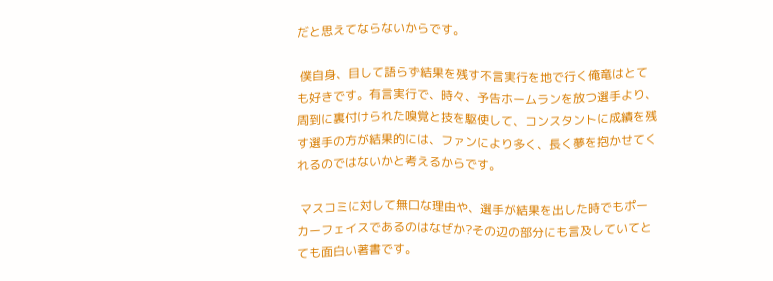だと思えてならないからです。

 僕自身、目して語らず結果を残す不言実行を地で行く俺竜はとて
も好きです。有言実行で、時々、予告ホームランを放つ選手より、
周到に裏付けられた嗅覚と技を駆使して、コンスタントに成績を残
す選手の方が結果的には、ファンにより多く、長く夢を抱かせてく
れるのではないかと考えるからです。

 マスコミに対して無口な理由や、選手が結果を出した時でもポー
カーフェイスであるのはなぜか?その辺の部分にも言及していてと
ても面白い著書です。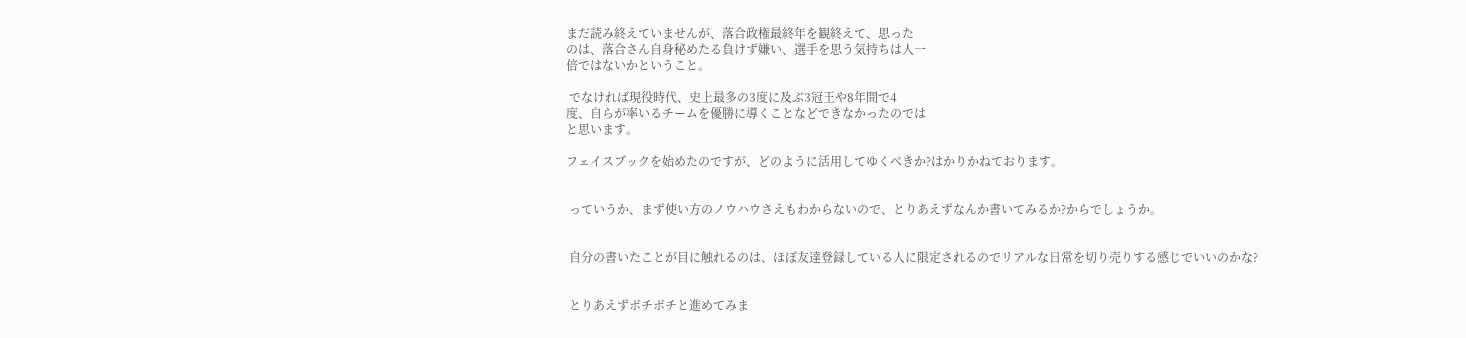まだ読み終えていませんが、落合政権最終年を観終えて、思った
のは、落合さん自身秘めたる負けず嫌い、選手を思う気持ちは人一
倍ではないかということ。

 でなければ現役時代、史上最多の3度に及ぶ3冠王や8年間で4
度、自らが率いるチームを優勝に導くことなどできなかったのでは
と思います。

フェイスブックを始めたのですが、どのように活用してゆくべきか?はかりかねております。


 っていうか、まず使い方のノウハウさえもわからないので、とりあえずなんか書いてみるか?からでしょうか。


 自分の書いたことが目に触れるのは、ほぼ友達登録している人に限定されるのでリアルな日常を切り売りする感じでいいのかな?


 とりあえずボチボチと進めてみま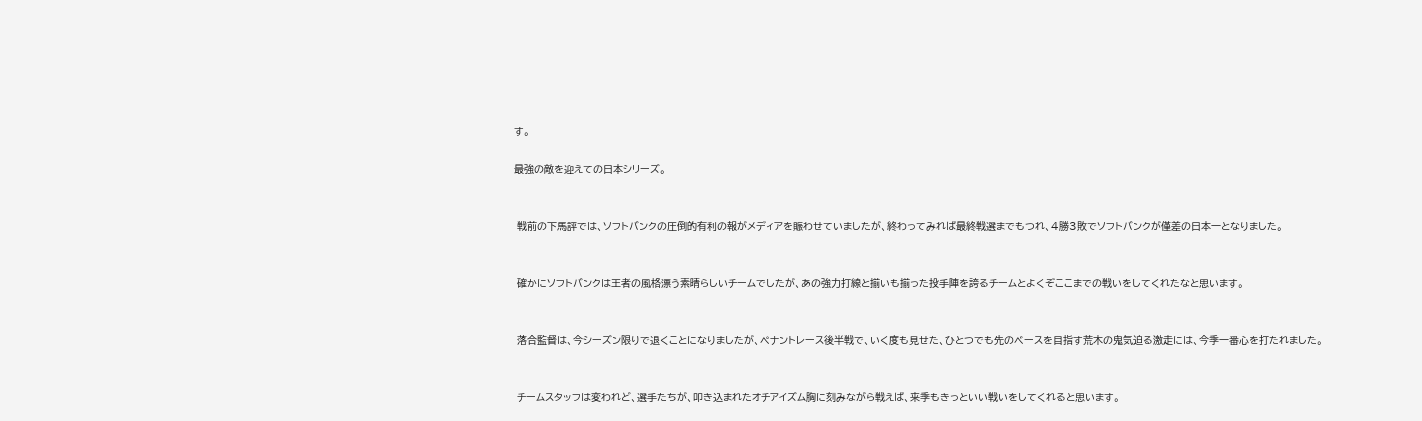す。

最強の敵を迎えての日本シリーズ。


 戦前の下馬評では、ソフトバンクの圧倒的有利の報がメディアを賑わせていましたが、終わってみれば最終戦選までもつれ、4勝3敗でソフトバンクが僅差の日本一となりました。


 確かにソフトバンクは王者の風格漂う素晴らしいチームでしたが、あの強力打線と揃いも揃った投手陣を誇るチームとよくぞここまでの戦いをしてくれたなと思います。


 落合監督は、今シーズン限りで退くことになりましたが、ペナントレース後半戦で、いく度も見せた、ひとつでも先のベースを目指す荒木の鬼気迫る激走には、今季一番心を打たれました。


 チームスタッフは変われど、選手たちが、叩き込まれたオチアイズム胸に刻みながら戦えば、来季もきっといい戦いをしてくれると思います。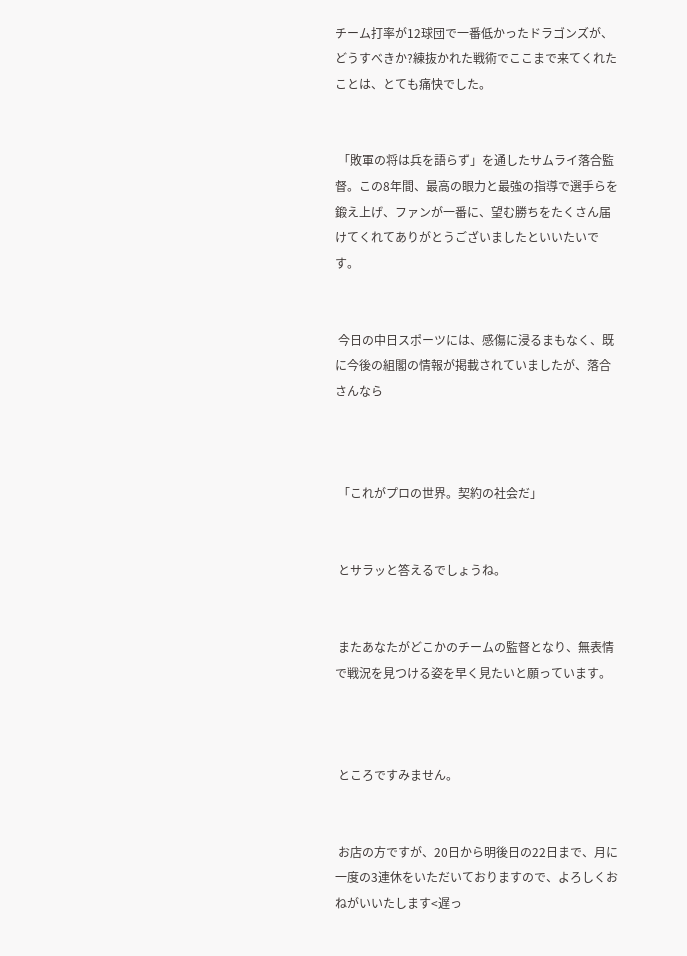チーム打率が12球団で一番低かったドラゴンズが、どうすべきか?練抜かれた戦術でここまで来てくれたことは、とても痛快でした。


 「敗軍の将は兵を語らず」を通したサムライ落合監督。この8年間、最高の眼力と最強の指導で選手らを鍛え上げ、ファンが一番に、望む勝ちをたくさん届けてくれてありがとうございましたといいたいです。


 今日の中日スポーツには、感傷に浸るまもなく、既に今後の組閣の情報が掲載されていましたが、落合さんなら



 「これがプロの世界。契約の社会だ」


 とサラッと答えるでしょうね。


 またあなたがどこかのチームの監督となり、無表情で戦況を見つける姿を早く見たいと願っています。



 ところですみません。


 お店の方ですが、20日から明後日の22日まで、月に一度の3連休をいただいておりますので、よろしくおねがいいたします<遅っ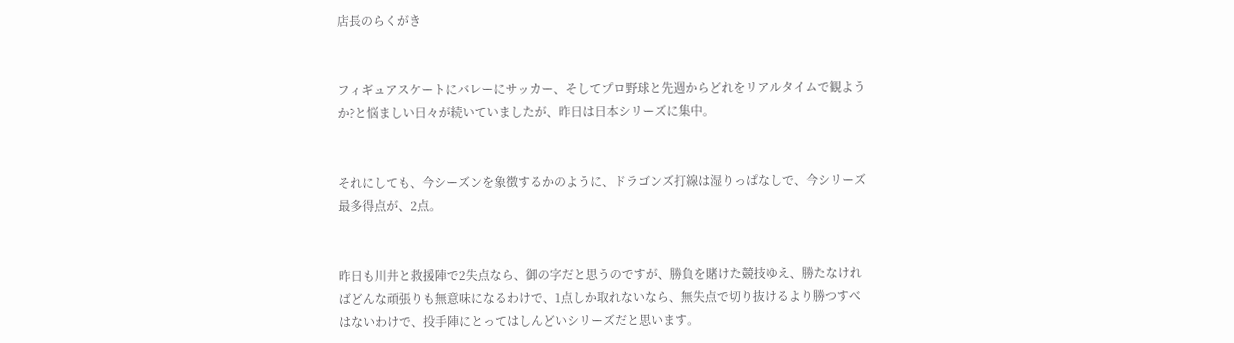店長のらくがき


フィギュアスケートにバレーにサッカー、そしてプロ野球と先週からどれをリアルタイムで観ようか?と悩ましい日々が続いていましたが、昨日は日本シリーズに集中。


それにしても、今シーズンを象徴するかのように、ドラゴンズ打線は湿りっぱなしで、今シリーズ最多得点が、2点。


昨日も川井と救援陣で2失点なら、御の字だと思うのですが、勝負を賭けた競技ゆえ、勝たなければどんな頑張りも無意味になるわけで、1点しか取れないなら、無失点で切り抜けるより勝つすべはないわけで、投手陣にとってはしんどいシリーズだと思います。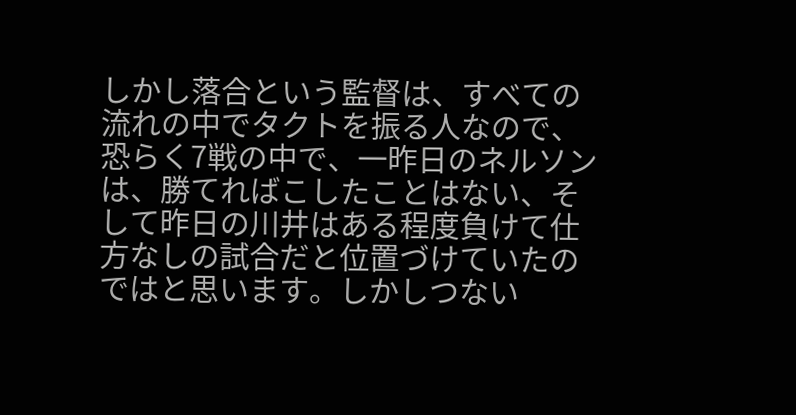しかし落合という監督は、すべての流れの中でタクトを振る人なので、恐らく7戦の中で、一昨日のネルソンは、勝てればこしたことはない、そして昨日の川井はある程度負けて仕方なしの試合だと位置づけていたのではと思います。しかしつない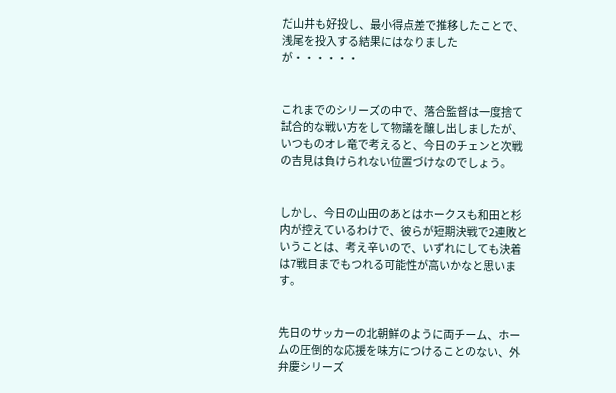だ山井も好投し、最小得点差で推移したことで、浅尾を投入する結果にはなりましたが・・・・・・


これまでのシリーズの中で、落合監督は一度捨て試合的な戦い方をして物議を醸し出しましたが、いつものオレ竜で考えると、今日のチェンと次戦の吉見は負けられない位置づけなのでしょう。


しかし、今日の山田のあとはホークスも和田と杉内が控えているわけで、彼らが短期決戦で2連敗ということは、考え辛いので、いずれにしても決着は7戦目までもつれる可能性が高いかなと思います。


先日のサッカーの北朝鮮のように両チーム、ホームの圧倒的な応援を味方につけることのない、外弁慶シリーズ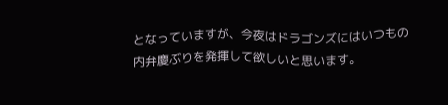となっていますが、今夜はドラゴンズにはいつもの内弁慶ぶりを発揮して欲しいと思います。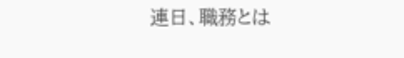連日、職務とは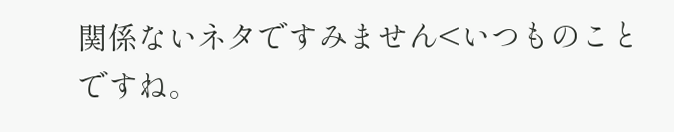関係ないネタですみません<いつものことですね。